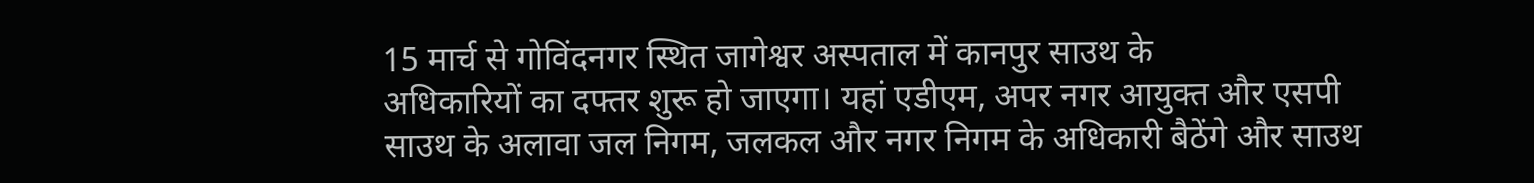15 मार्च से गोविंदनगर स्थित जागेश्वर अस्पताल में कानपुर साउथ के
अधिकारियों का दफ्तर शुरू हो जाएगा। यहां एडीएम, अपर नगर आयुक्त और एसपी
साउथ के अलावा जल निगम, जलकल और नगर निगम के अधिकारी बैठेंगे और साउथ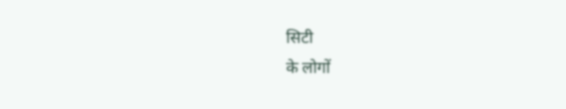सिटी
के लोगों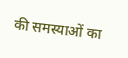की समस्याओं का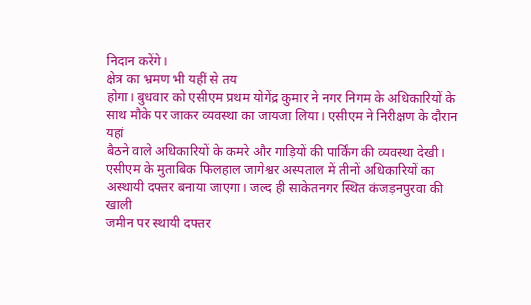निदान करेंगे।
क्षेत्र का भ्रमण भी यहीं से तय
होगा। बुधवार को एसीएम प्रथम योगेंद्र कुमार ने नगर निगम के अधिकारियों के
साथ मौके पर जाकर व्यवस्था का जायजा लिया। एसीएम ने निरीक्षण के दौरान यहां
बैठने वाले अधिकारियों के कमरे और गाड़ियों की पार्किंग की व्यवस्था देखी।
एसीएम के मुताबिक फिलहाल जागेश्वर अस्पताल में तीनों अधिकारियों का
अस्थायी दफ्तर बनाया जाएगा। जल्द ही साकेतनगर स्थित कंजड़नपुरवा की खाली
जमीन पर स्थायी दफ्तर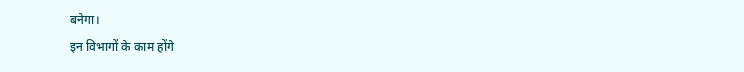बनेगा।
इन विभागों के काम होंगे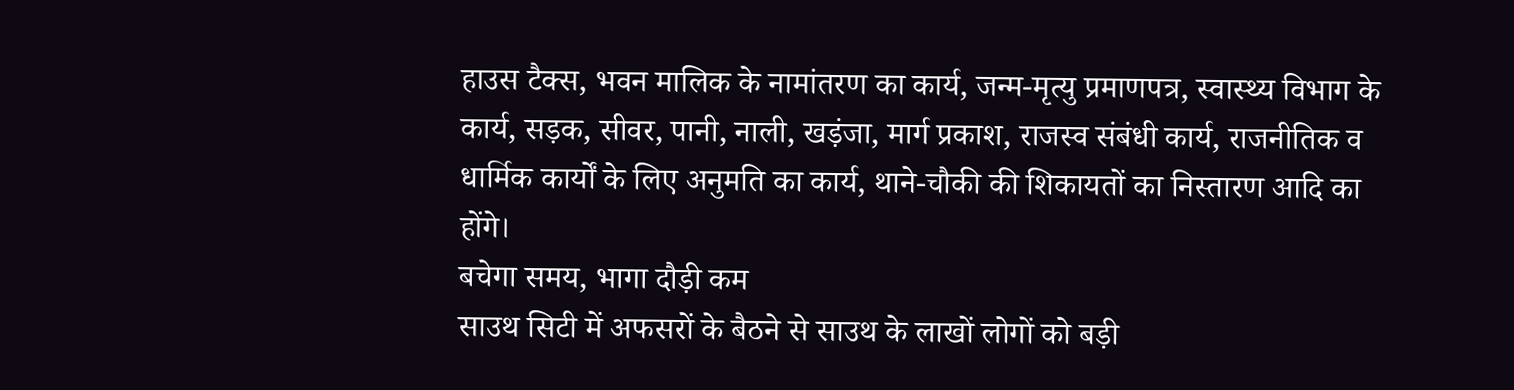हाउस टैक्स, भवन मालिक के नामांतरण का कार्य, जन्म-मृत्यु प्रमाणपत्र, स्वास्थ्य विभाग के कार्य, सड़क, सीवर, पानी, नाली, खड़ंजा, मार्ग प्रकाश, राजस्व संबंधी कार्य, राजनीतिक व धार्मिक कार्यों के लिए अनुमति का कार्य, थाने-चौकी की शिकायतों का निस्तारण आदि का होंगे।
बचेगा समय, भागा दौड़ी कम
साउथ सिटी में अफसरों के बैठने से साउथ के लाखों लोगों को बड़ी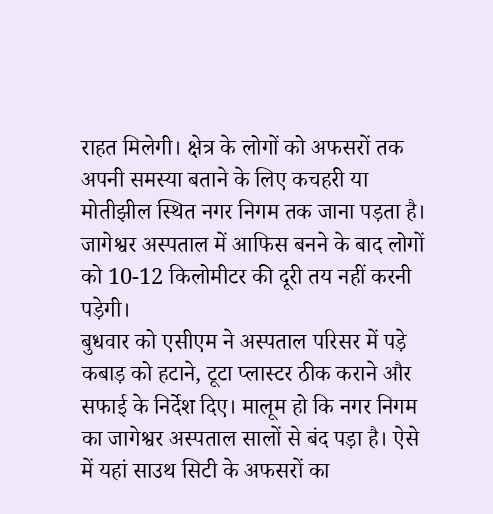राहत मिलेगी। क्षेत्र के लोगों को अफसरों तक अपनी समस्या बताने के लिए कचहरी या मोतीझील स्थित नगर निगम तक जाना पड़ता है। जागेश्वर अस्पताल में आफिस बनने के बाद लोगों को 10-12 किलोमीटर की दूरी तय नहीं करनी पड़ेगी।
बुधवार को एसीएम ने अस्पताल परिसर में पड़े कबाड़ को हटाने, टूटा प्लास्टर ठीक कराने और सफाई के निर्देश दिए। मालूम हो कि नगर निगम का जागेश्वर अस्पताल सालों से बंद पड़ा है। ऐसे में यहां साउथ सिटी के अफसरों का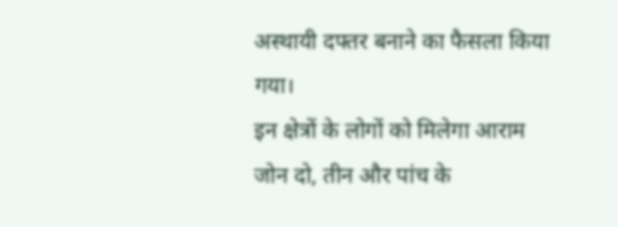अस्थायी दफ्तर बनाने का फैसला किया गया।
इन क्षेत्रों के लोगों को मिलेगा आराम
जोन दो, तीन और पांच के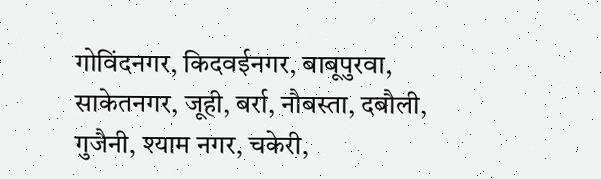गोविंदनगर, किदवईनगर, बाबूपुरवा, साकेतनगर, जूही, बर्रा, नौबस्ता, दबौली, गुजैनी, श्याम नगर, चकेरी,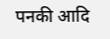पनकी आदि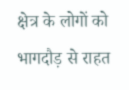क्षेत्र के लोगों को भागदौड़ से राहत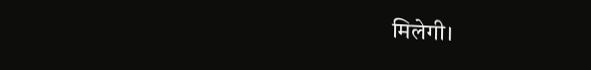मिलेगी।